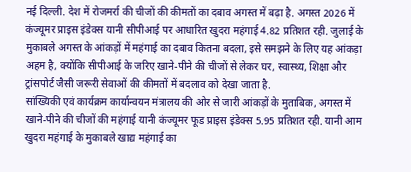नई दिल्ली. देश में रोजमर्रा की चीजों की कीमतों का दबाव अगस्त में बढ़ा है. अगस्त 2026 में कंज्यूमर प्राइस इंडेक्स यानी सीपीआई पर आधारित खुदरा महंगाई 4.82 प्रतिशत रही. जुलाई के मुकाबले अगस्त के आंकड़ों में महंगाई का दबाव कितना बदला, इसे समझने के लिए यह आंकड़ा अहम है, क्योंकि सीपीआई के जरिए खाने-पीने की चीजों से लेकर घर, स्वास्थ्य, शिक्षा और ट्रांसपोर्ट जैसी जरूरी सेवाओं की कीमतों में बदलाव को देखा जाता है.
सांख्यिकी एवं कार्यक्रम कार्यान्वयन मंत्रालय की ओर से जारी आंकड़ों के मुताबिक, अगस्त में खाने-पीने की चीजों की महंगाई यानी कंज्यूमर फूड प्राइस इंडेक्स 5.95 प्रतिशत रही. यानी आम खुदरा महंगाई के मुकाबले खाद्य महंगाई का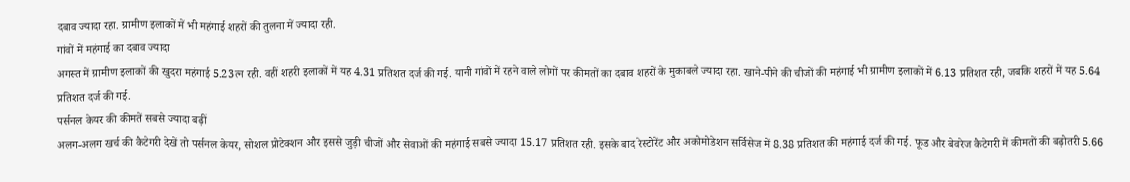दबाव ज्यादा रहा. ग्रामीण इलाकों में भी महंगाई शहरों की तुलना में ज्यादा रही.
गांवों में महंगाई का दबाव ज्यादा
अगस्त में ग्रामीण इलाकों की खुदरा महंगाई 5.23त्न रही. वहीं शहरी इलाकों में यह 4.31 प्रतिशत दर्ज की गई. यानी गांवों में रहने वाले लोगों पर कीमतों का दबाव शहरों के मुकाबले ज्यादा रहा. खाने-पीने की चीजों की महंगाई भी ग्रामीण इलाकों में 6.13 प्रतिशत रही, जबकि शहरों में यह 5.64 प्रतिशत दर्ज की गई.
पर्सनल केयर की कीमतें सबसे ज्यादा बढ़ीं
अलग-अलग खर्च की कैटेगरी देखें तो पर्सनल केयर, सोशल प्रोटेक्शन और इससे जुड़ी चीजों और सेवाओं की महंगाई सबसे ज्यादा 15.17 प्रतिशत रही. इसके बाद रेस्टोरेंट और अकोमोडेशन सर्विसेज में 8.38 प्रतिशत की महंगाई दर्ज की गई. फूड और बेवरेज कैटेगरी में कीमतों की बढ़ोतरी 5.66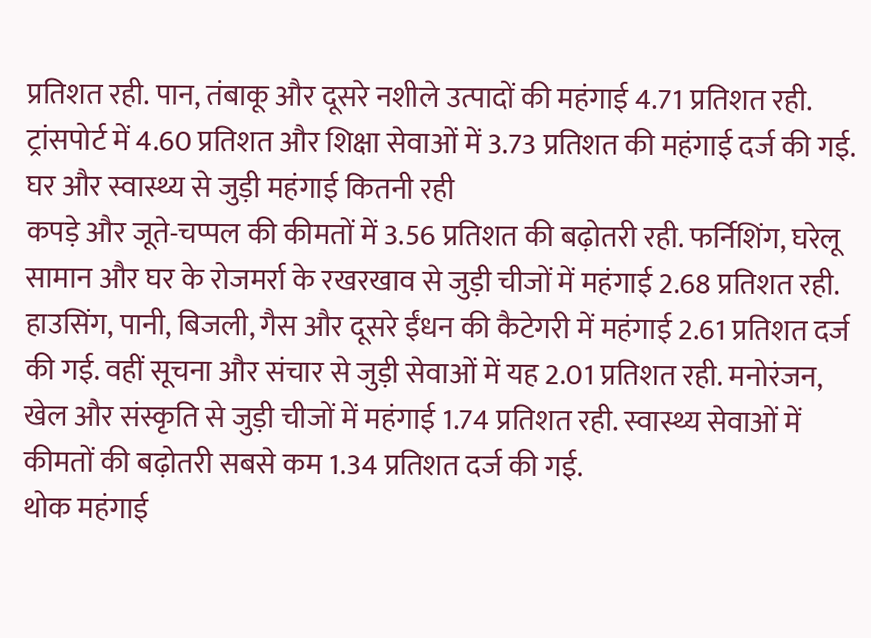प्रतिशत रही. पान, तंबाकू और दूसरे नशीले उत्पादों की महंगाई 4.71 प्रतिशत रही. ट्रांसपोर्ट में 4.60 प्रतिशत और शिक्षा सेवाओं में 3.73 प्रतिशत की महंगाई दर्ज की गई.
घर और स्वास्थ्य से जुड़ी महंगाई कितनी रही
कपड़े और जूते-चप्पल की कीमतों में 3.56 प्रतिशत की बढ़ोतरी रही. फर्निशिंग, घरेलू सामान और घर के रोजमर्रा के रखरखाव से जुड़ी चीजों में महंगाई 2.68 प्रतिशत रही. हाउसिंग, पानी, बिजली, गैस और दूसरे ईंधन की कैटेगरी में महंगाई 2.61 प्रतिशत दर्ज की गई. वहीं सूचना और संचार से जुड़ी सेवाओं में यह 2.01 प्रतिशत रही. मनोरंजन, खेल और संस्कृति से जुड़ी चीजों में महंगाई 1.74 प्रतिशत रही. स्वास्थ्य सेवाओं में कीमतों की बढ़ोतरी सबसे कम 1.34 प्रतिशत दर्ज की गई.
थोक महंगाई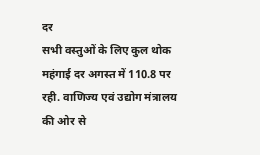दर
सभी वस्तुओं के लिए कुल थोक महंगाई दर अगस्त में 110.8 पर रही. वाणिज्य एवं उद्योग मंत्रालय की ओर से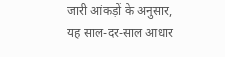जारी आंकड़ों के अनुसार, यह साल-दर-साल आधार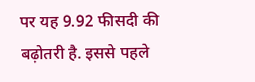पर यह 9.92 फीसदी की बढ़ोतरी है. इससे पहले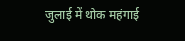जुलाई में थोक महंगाई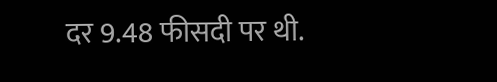दर 9.48 फीसदी पर थी.